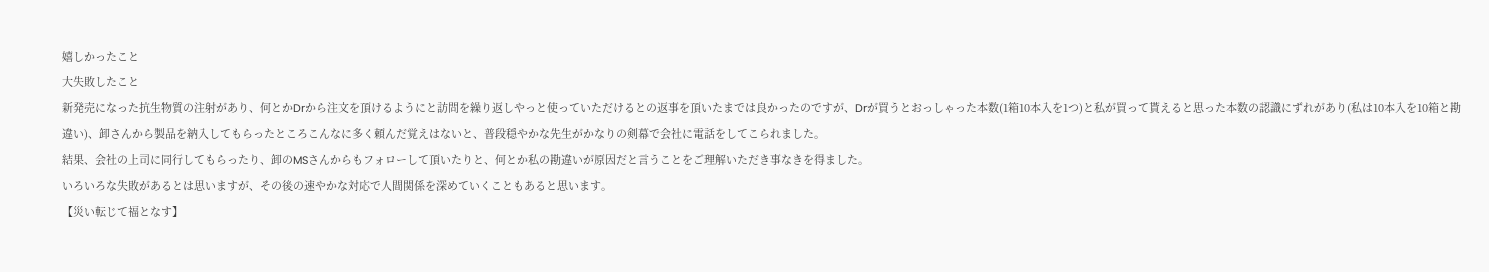嬉しかったこと
大失敗したこと
新発売になった抗生物質の注射があり、何とかDrから注文を頂けるようにと訪問を繰り返しやっと使っていただけるとの返事を頂いたまでは良かったのですが、Drが買うとおっしゃった本数(1箱10本入を1つ)と私が買って貰えると思った本数の認識にずれがあり(私は10本入を10箱と勘違い)、卸さんから製品を納入してもらったところこんなに多く頼んだ覚えはないと、普段穏やかな先生がかなりの剣幕で会社に電話をしてこられました。
結果、会社の上司に同行してもらったり、卸のMSさんからもフォローして頂いたりと、何とか私の勘違いが原因だと言うことをご理解いただき事なきを得ました。
いろいろな失敗があるとは思いますが、その後の速やかな対応で人間関係を深めていくこともあると思います。
【災い転じて福となす】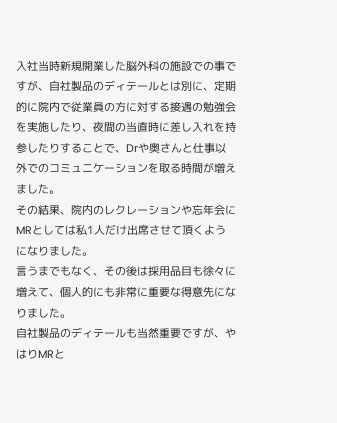入社当時新規開業した脳外科の施設での事ですが、自社製品のディテールとは別に、定期的に院内で従業員の方に対する接遇の勉強会を実施したり、夜間の当直時に差し入れを持参したりすることで、Drや奥さんと仕事以外でのコミュニケーションを取る時間が増えました。
その結果、院内のレクレーションや忘年会にMRとしては私1人だけ出席させて頂くようになりました。
言うまでもなく、その後は採用品目も徐々に増えて、個人的にも非常に重要な得意先になりました。
自社製品のディテールも当然重要ですが、やはりMRと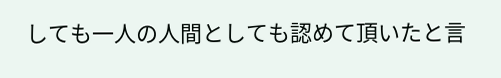しても一人の人間としても認めて頂いたと言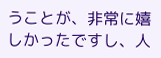うことが、非常に嬉しかったですし、人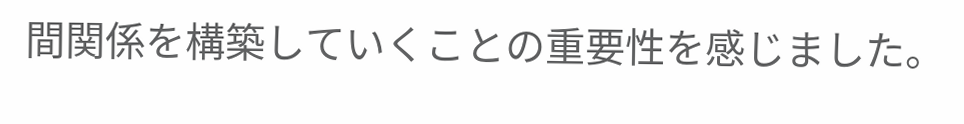間関係を構築していくことの重要性を感じました。